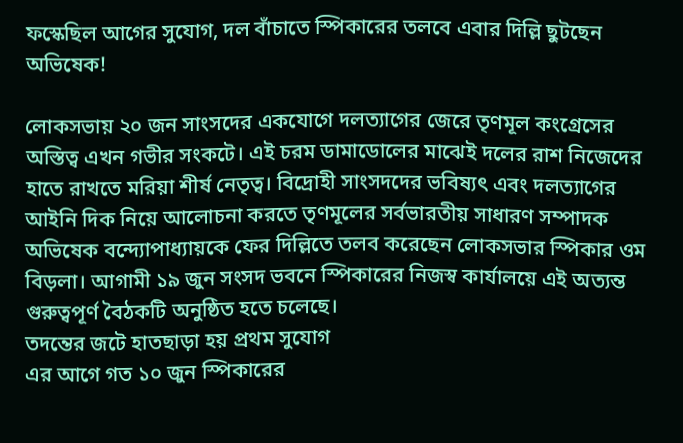ফস্কেছিল আগের সুযোগ, দল বাঁচাতে স্পিকারের তলবে এবার দিল্লি ছুটছেন অভিষেক!

লোকসভায় ২০ জন সাংসদের একযোগে দলত্যাগের জেরে তৃণমূল কংগ্রেসের অস্তিত্ব এখন গভীর সংকটে। এই চরম ডামাডোলের মাঝেই দলের রাশ নিজেদের হাতে রাখতে মরিয়া শীর্ষ নেতৃত্ব। বিদ্রোহী সাংসদদের ভবিষ্যৎ এবং দলত্যাগের আইনি দিক নিয়ে আলোচনা করতে তৃণমূলের সর্বভারতীয় সাধারণ সম্পাদক অভিষেক বন্দ্যোপাধ্যায়কে ফের দিল্লিতে তলব করেছেন লোকসভার স্পিকার ওম বিড়লা। আগামী ১৯ জুন সংসদ ভবনে স্পিকারের নিজস্ব কার্যালয়ে এই অত্যন্ত গুরুত্বপূর্ণ বৈঠকটি অনুষ্ঠিত হতে চলেছে।
তদন্তের জটে হাতছাড়া হয় প্রথম সুযোগ
এর আগে গত ১০ জুন স্পিকারের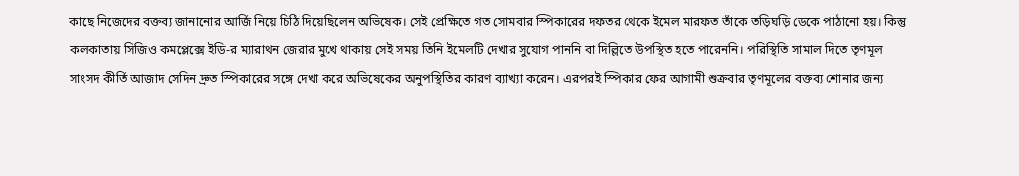কাছে নিজেদের বক্তব্য জানানোর আর্জি নিয়ে চিঠি দিয়েছিলেন অভিষেক। সেই প্রেক্ষিতে গত সোমবার স্পিকারের দফতর থেকে ইমেল মারফত তাঁকে তড়িঘড়ি ডেকে পাঠানো হয়। কিন্তু কলকাতায় সিজিও কমপ্লেক্সে ইডি-র ম্যারাথন জেরার মুখে থাকায় সেই সময় তিনি ইমেলটি দেখার সুযোগ পাননি বা দিল্লিতে উপস্থিত হতে পারেননি। পরিস্থিতি সামাল দিতে তৃণমূল সাংসদ কীর্তি আজাদ সেদিন দ্রুত স্পিকারের সঙ্গে দেখা করে অভিষেকের অনুপস্থিতির কারণ ব্যাখ্যা করেন। এরপরই স্পিকার ফের আগামী শুক্রবার তৃণমূলের বক্তব্য শোনার জন্য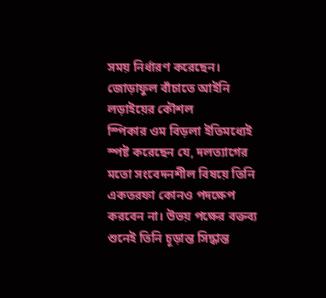সময় নির্ধারণ করেছেন।
জোড়াফুল বাঁচাতে আইনি লড়াইয়ের কৌশল
স্পিকার ওম বিড়লা ইতিমধ্যেই স্পষ্ট করেছেন যে, দলত্যাগের মতো সংবেদনশীল বিষয়ে তিনি একতরফা কোনও পদক্ষেপ করবেন না। উভয় পক্ষের বক্তব্য শুনেই তিনি চূড়ান্ত সিদ্ধান্ত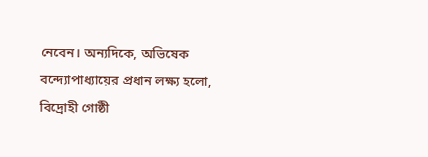নেবেন। অন্যদিকে, অভিষেক বন্দ্যোপাধ্যায়ের প্রধান লক্ষ্য হলো, বিদ্রোহী গোষ্ঠী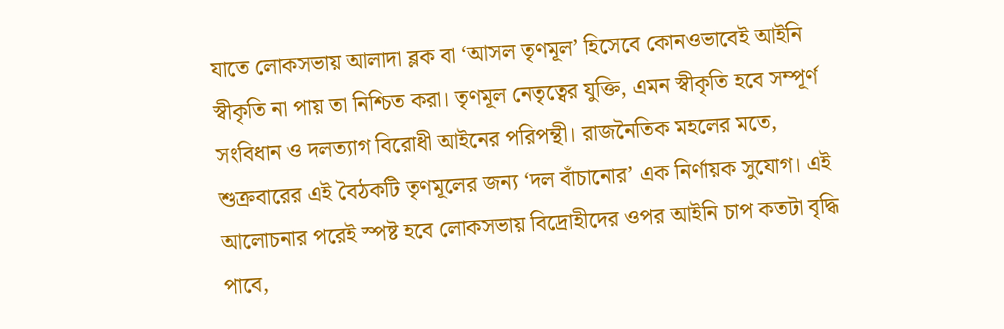যাতে লোকসভায় আলাদা ব্লক বা ‘আসল তৃণমূল’ হিসেবে কোনওভাবেই আইনি স্বীকৃতি না পায় তা নিশ্চিত করা। তৃণমূল নেতৃত্বের যুক্তি, এমন স্বীকৃতি হবে সম্পূর্ণ সংবিধান ও দলত্যাগ বিরোধী আইনের পরিপন্থী। রাজনৈতিক মহলের মতে, শুক্রবারের এই বৈঠকটি তৃণমূলের জন্য ‘দল বাঁচানোর’ এক নির্ণায়ক সুযোগ। এই আলোচনার পরেই স্পষ্ট হবে লোকসভায় বিদ্রোহীদের ওপর আইনি চাপ কতটা বৃদ্ধি পাবে,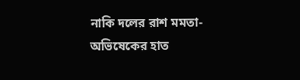নাকি দলের রাশ মমতা-অভিষেকের হাত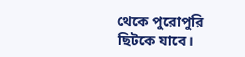থেকে পুরোপুরি ছিটকে যাবে।